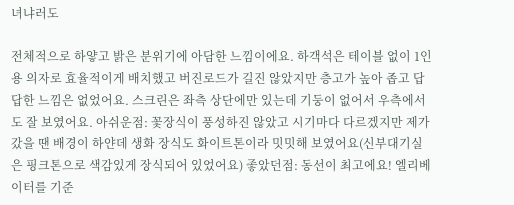녀냐러도

전체적으로 하얗고 밝은 분위기에 아담한 느낌이에요. 하객석은 테이블 없이 1인용 의자로 효율적이게 배치했고 버진로드가 길진 않았지만 층고가 높아 좁고 답답한 느낌은 없었어요. 스크린은 좌측 상단에만 있는데 기둥이 없어서 우측에서도 잘 보였어요. 아쉬운점: 꽃장식이 풍성하진 않았고 시기마다 다르겠지만 제가 갔을 땐 배경이 하얀데 생화 장식도 화이트톤이라 밋밋해 보였어요(신부대기실은 핑크톤으로 색감있게 장식되어 있었어요) 좋았던점: 동선이 최고에요! 엘리베이터를 기준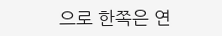으로 한쪽은 연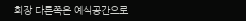회장 다른쪽은 예식공간으로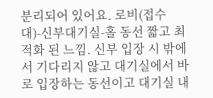분리되어 있어요. 로비(접수대)-신부대기실-홀 동선 짧고 최적화 된 느낌. 신부 입장 시 밖에서 기다리지 않고 대기실에서 바로 입장하는 동선이고 대기실 내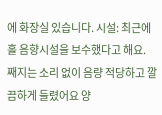에 화장실 있습니다. 시설: 최근에 홀 음향시설을 보수했다고 해요. 째지는 소리 없이 음량 적당하고 깔끔하게 들렸어요 양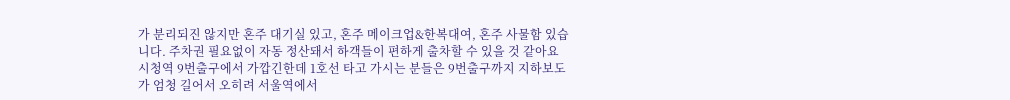가 분리되진 않지만 혼주 대기실 있고, 혼주 메이크업&한복대여, 혼주 사물함 있습니다. 주차권 필요없이 자동 정산돼서 하객들이 편하게 출차할 수 있을 것 같아요 시청역 9번출구에서 가깝긴한데 1호선 타고 가시는 분들은 9번출구까지 지하보도가 엄청 길어서 오히려 서울역에서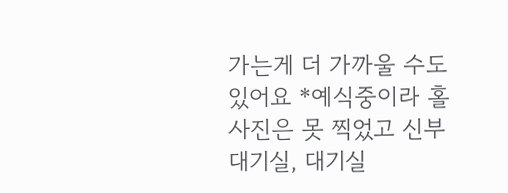가는게 더 가까울 수도 있어요 *예식중이라 홀 사진은 못 찍었고 신부대기실, 대기실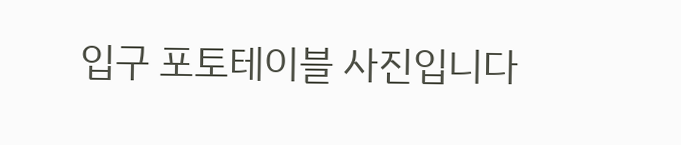입구 포토테이블 사진입니다